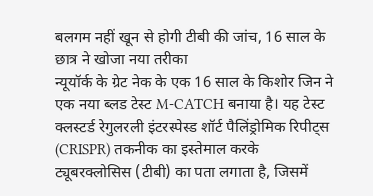बलगम नहीं खून से होगी टीबी की जांच, 16 साल के छात्र ने खोजा नया तरीका
न्यूयॉर्क के ग्रेट नेक के एक 16 साल के किशोर जिन ने एक नया ब्लड टेस्ट M-CATCH बनाया है। यह टेस्ट क्लस्टर्ड रेगुलरली इंटरस्पेस्ड शॉर्ट पैलिंड्रोमिक रिपीट्स (CRISPR) तकनीक का इस्तेमाल करके ट्यूबरक्लोसिस (टीबी) का पता लगाता है, जिसमें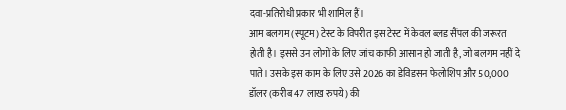दवा-प्रतिरोधी प्रकार भी शामिल हैं।
आम बलगम (स्पूटम) टेस्ट के विपरीत इस टेस्ट में केवल ब्लड सैंपल की जरूरत होती है। इससे उन लोगों के लिए जांच काफी आसान हो जाती है, जो बलगम नहीं दे पाते। उसके इस काम के लिए उसे 2026 का डेविडसन फेलोशिप और 50,000 डॉलर (करीब 47 लाख रुपये) की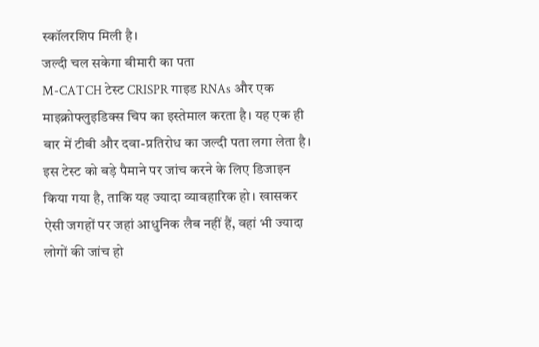स्कॉलरशिप मिली है।
जल्दी चल सकेगा बीमारी का पता
M-CATCH टेस्ट CRISPR गाइड RNAs और एक माइक्रोफ्लुइडिक्स चिप का इस्तेमाल करता है। यह एक ही बार में टीबी और दवा-प्रतिरोध का जल्दी पता लगा लेता है।
इस टेस्ट को बड़े पैमाने पर जांच करने के लिए डिजाइन किया गया है, ताकि यह ज्यादा व्यावहारिक हो। खासकर ऐसी जगहों पर जहां आधुनिक लैब नहीं हैं, वहां भी ज्यादा लोगों की जांच हो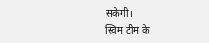सकेगी।
स्विम टीम के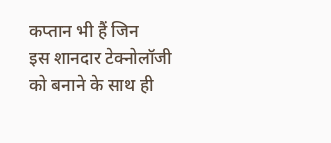कप्तान भी हैं जिन
इस शानदार टेक्नोलॉजी को बनाने के साथ ही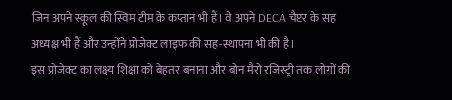जिन अपने स्कूल की स्विम टीम के कप्तान भी हैं। वे अपने DECA चैप्टर के सह अध्यक्ष भी हैं और उन्होंने प्रोजेक्ट लाइफ की सह-स्थापना भी की है।
इस प्रोजेक्ट का लक्ष्य शिक्षा को बेहतर बनाना और बोन मैरो रजिस्ट्री तक लोगों की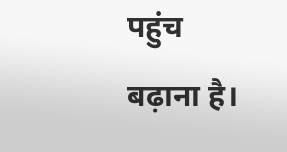पहुंच बढ़ाना है।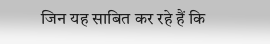जिन यह साबित कर रहे हैं कि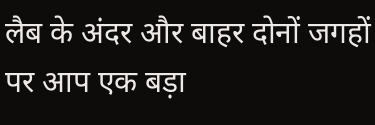लैब के अंदर और बाहर दोनों जगहों पर आप एक बड़ा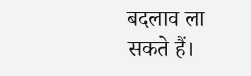बदलाव ला सकते हैं।